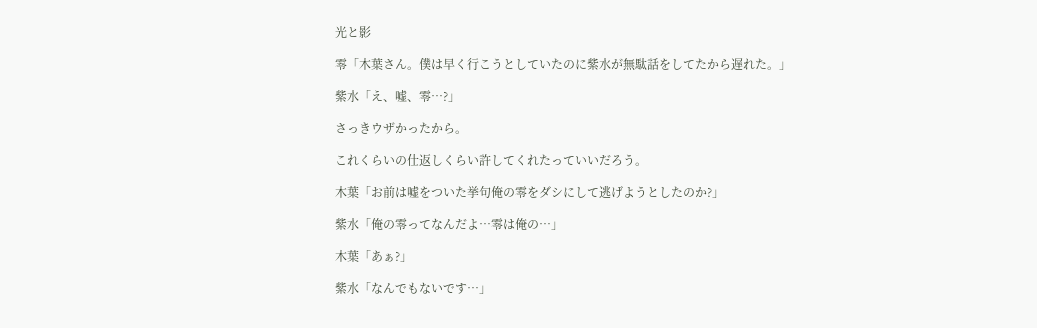光と影

零「木葉さん。僕は早く行こうとしていたのに紫水が無駄話をしてたから遅れた。」

紫水「え、嘘、零…?」

さっきウザかったから。

これくらいの仕返しくらい許してくれたっていいだろう。

木葉「お前は嘘をついた挙句俺の零をダシにして逃げようとしたのか?」

紫水「俺の零ってなんだよ…零は俺の…」

木葉「あぁ?」

紫水「なんでもないです…」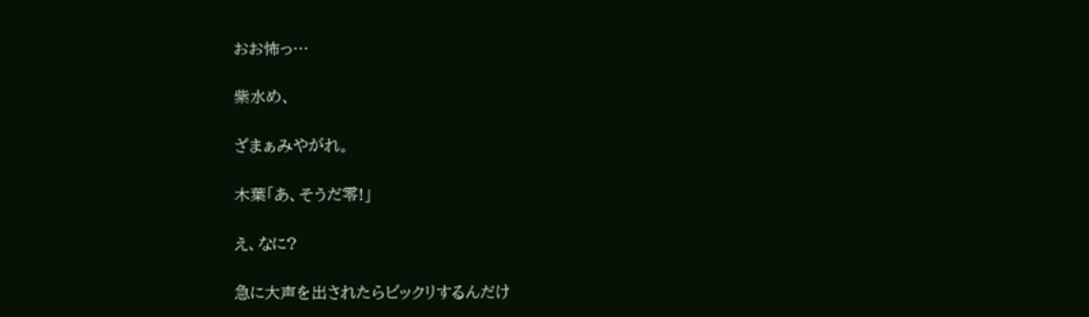おお怖っ…

紫水め、

ざまぁみやがれ。

木葉「あ、そうだ零!」

え、なに?

急に大声を出されたらビックリするんだけ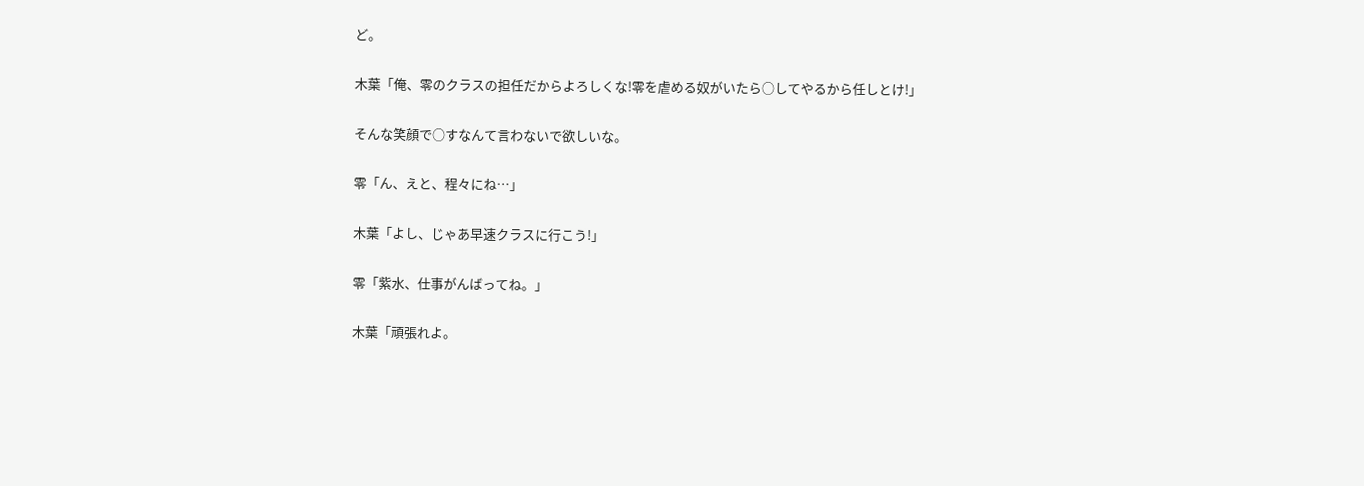ど。

木葉「俺、零のクラスの担任だからよろしくな!零を虐める奴がいたら○してやるから任しとけ!」

そんな笑顔で○すなんて言わないで欲しいな。

零「ん、えと、程々にね…」

木葉「よし、じゃあ早速クラスに行こう!」

零「紫水、仕事がんばってね。」

木葉「頑張れよ。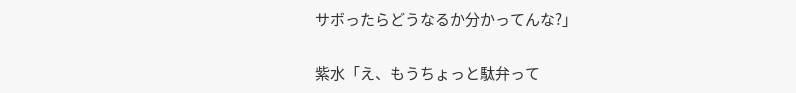サボったらどうなるか分かってんな?」

紫水「え、もうちょっと駄弁って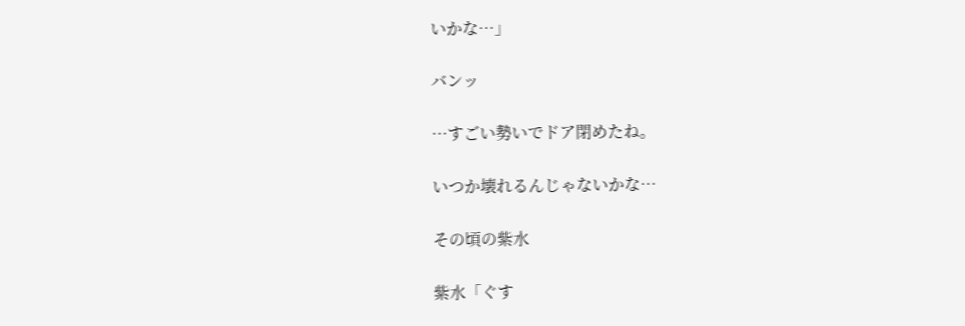いかな…」

バンッ

…すごい勢いでドア閉めたね。

いつか壊れるんじゃないかな…

その頃の紫水

紫水「ぐす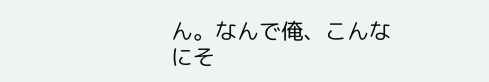ん。なんで俺、こんなにそ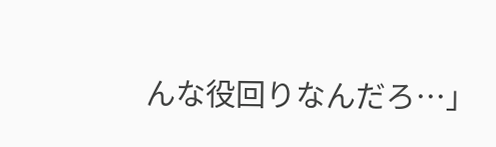んな役回りなんだろ…」